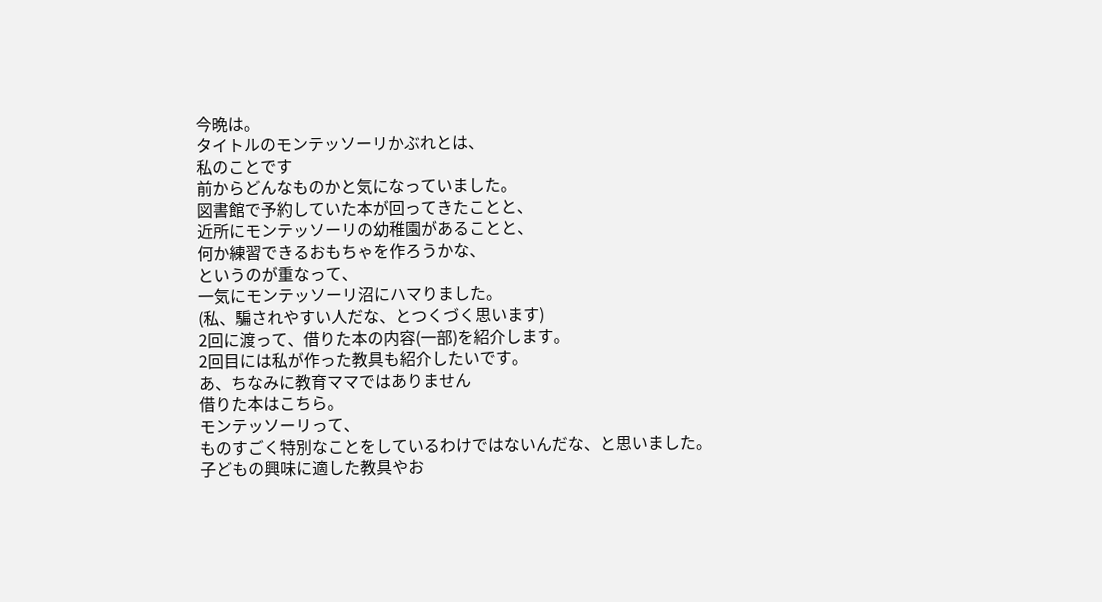今晩は。
タイトルのモンテッソーリかぶれとは、
私のことです
前からどんなものかと気になっていました。
図書館で予約していた本が回ってきたことと、
近所にモンテッソーリの幼稚園があることと、
何か練習できるおもちゃを作ろうかな、
というのが重なって、
一気にモンテッソーリ沼にハマりました。
(私、騙されやすい人だな、とつくづく思います)
2回に渡って、借りた本の内容(一部)を紹介します。
2回目には私が作った教具も紹介したいです。
あ、ちなみに教育ママではありません
借りた本はこちら。
モンテッソーリって、
ものすごく特別なことをしているわけではないんだな、と思いました。
子どもの興味に適した教具やお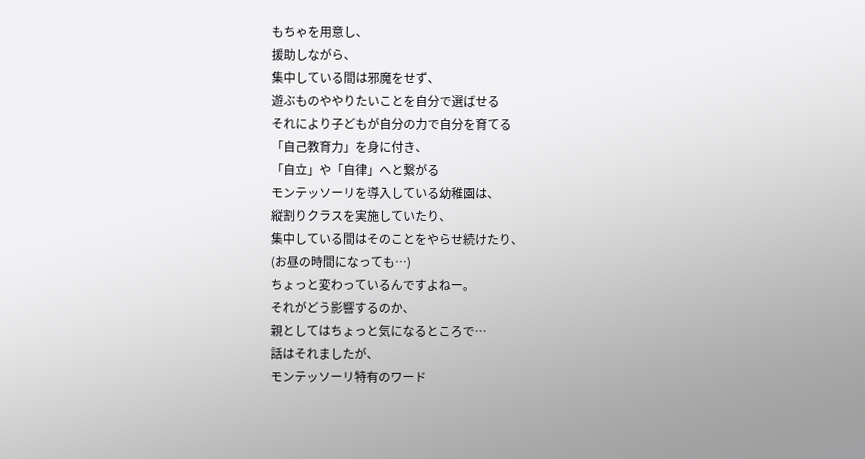もちゃを用意し、
援助しながら、
集中している間は邪魔をせず、
遊ぶものややりたいことを自分で選ばせる
それにより子どもが自分の力で自分を育てる
「自己教育力」を身に付き、
「自立」や「自律」へと繋がる
モンテッソーリを導入している幼稚園は、
縦割りクラスを実施していたり、
集中している間はそのことをやらせ続けたり、
(お昼の時間になっても…)
ちょっと変わっているんですよねー。
それがどう影響するのか、
親としてはちょっと気になるところで…
話はそれましたが、
モンテッソーリ特有のワード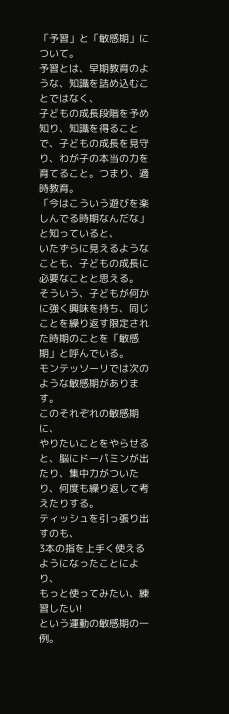「予習」と「敏感期」について。
予習とは、早期教育のような、知識を詰め込むことではなく、
子どもの成長段階を予め知り、知識を得ることで、子どもの成長を見守り、わが子の本当の力を育てること。つまり、適時教育。
「今はこういう遊びを楽しんでる時期なんだな」と知っていると、
いたずらに見えるようなことも、子どもの成長に必要なことと思える。
そういう、子どもが何かに強く興味を持ち、同じことを繰り返す限定された時期のことを「敏感期」と呼んでいる。
モンテッソーリでは次のような敏感期があります。
このそれぞれの敏感期に、
やりたいことをやらせると、脳にドーパミンが出たり、集中力がついたり、何度も繰り返して考えたりする。
ティッシュを引っ張り出すのも、
3本の指を上手く使えるようになったことにより、
もっと使ってみたい、練習したい!
という運動の敏感期の一例。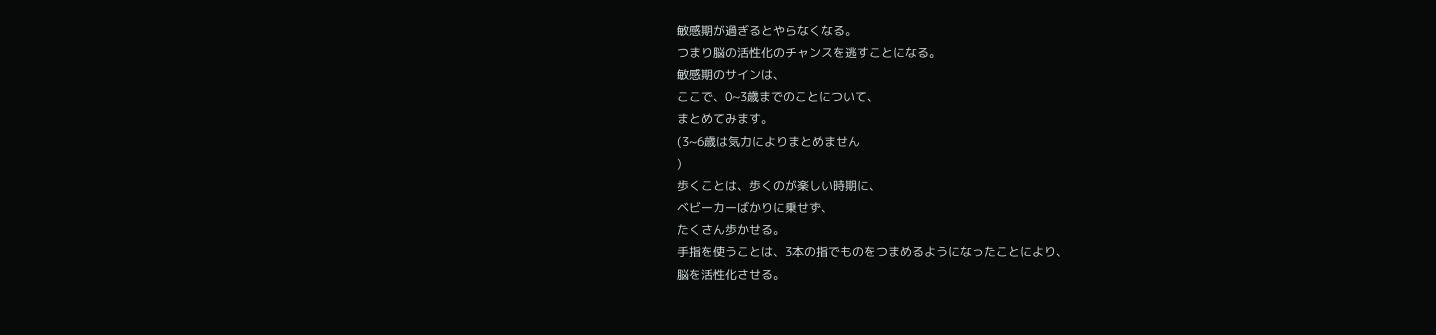敏感期が過ぎるとやらなくなる。
つまり脳の活性化のチャンスを逃すことになる。
敏感期のサインは、
ここで、0~3歳までのことについて、
まとめてみます。
(3~6歳は気力によりまとめません
)
歩くことは、歩くのが楽しい時期に、
ベビーカーばかりに乗せず、
たくさん歩かせる。
手指を使うことは、3本の指でものをつまめるようになったことにより、
脳を活性化させる。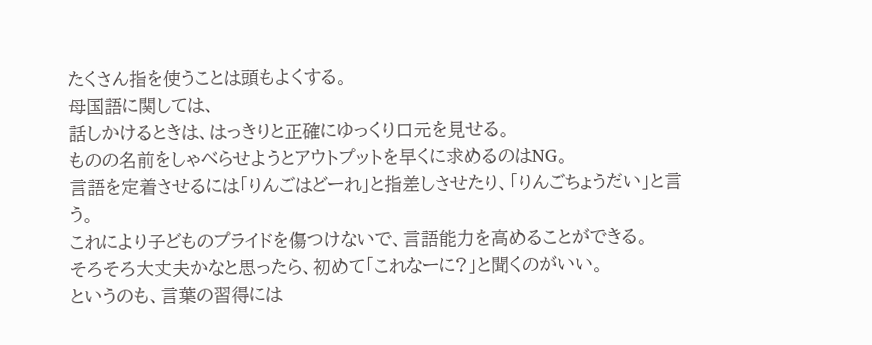たくさん指を使うことは頭もよくする。
母国語に関しては、
話しかけるときは、はっきりと正確にゆっくり口元を見せる。
ものの名前をしゃべらせようとアウトプットを早くに求めるのはNG。
言語を定着させるには「りんごはどーれ」と指差しさせたり、「りんごちょうだい」と言う。
これにより子どものプライドを傷つけないで、言語能力を高めることができる。
そろそろ大丈夫かなと思ったら、初めて「これなーに?」と聞くのがいい。
というのも、言葉の習得には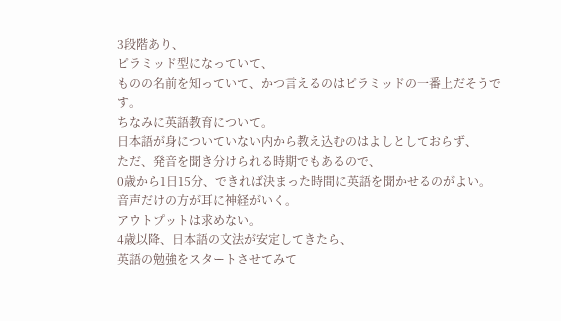3段階あり、
ピラミッド型になっていて、
ものの名前を知っていて、かつ言えるのはピラミッドの一番上だそうです。
ちなみに英語教育について。
日本語が身についていない内から教え込むのはよしとしておらず、
ただ、発音を聞き分けられる時期でもあるので、
0歳から1日15分、できれば決まった時間に英語を聞かせるのがよい。
音声だけの方が耳に神経がいく。
アウトプットは求めない。
4歳以降、日本語の文法が安定してきたら、
英語の勉強をスタートさせてみて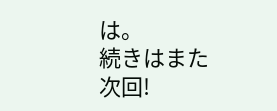は。
続きはまた次回!